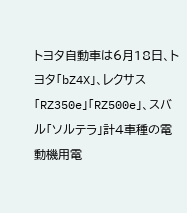トヨタ自動車は6月18日、トヨタ「bZ4X」、レクサス「RZ350e」「RZ500e」、スバル「ソルテラ」計4車種の電動機用電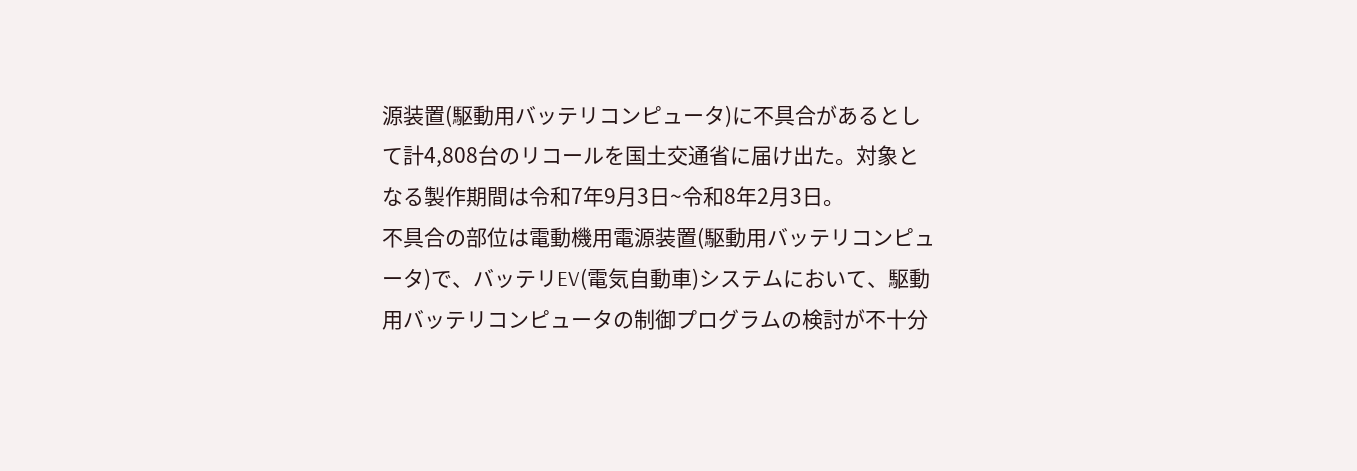源装置(駆動用バッテリコンピュータ)に不具合があるとして計4,808台のリコールを国土交通省に届け出た。対象となる製作期間は令和7年9月3日~令和8年2月3日。
不具合の部位は電動機用電源装置(駆動用バッテリコンピュータ)で、バッテリEV(電気自動車)システムにおいて、駆動用バッテリコンピュータの制御プログラムの検討が不十分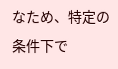なため、特定の条件下で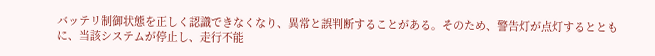バッテリ制御状態を正しく認識できなくなり、異常と誤判断することがある。そのため、警告灯が点灯するとともに、当該システムが停止し、走行不能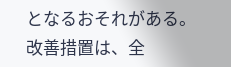となるおそれがある。
改善措置は、全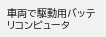車両で駆動用バッテリコンピュータ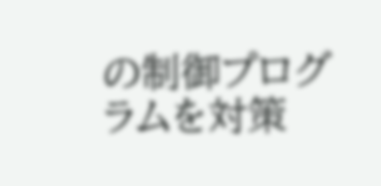の制御プログラムを対策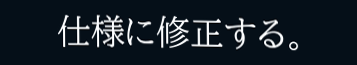仕様に修正する。